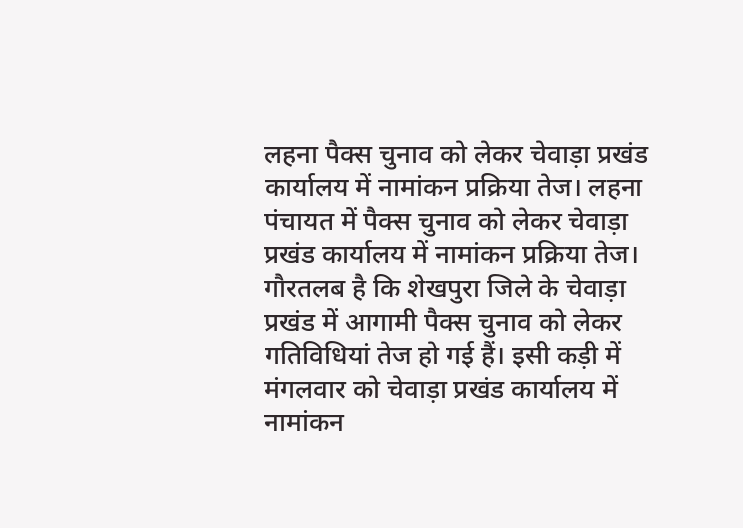लहना पैक्स चुनाव को लेकर चेवाड़ा प्रखंड कार्यालय में नामांकन प्रक्रिया तेज। लहना पंचायत में पैक्स चुनाव को लेकर चेवाड़ा प्रखंड कार्यालय में नामांकन प्रक्रिया तेज। गौरतलब है कि शेखपुरा जिले के चेवाड़ा प्रखंड में आगामी पैक्स चुनाव को लेकर गतिविधियां तेज हो गई हैं। इसी कड़ी में मंगलवार को चेवाड़ा प्रखंड कार्यालय में नामांकन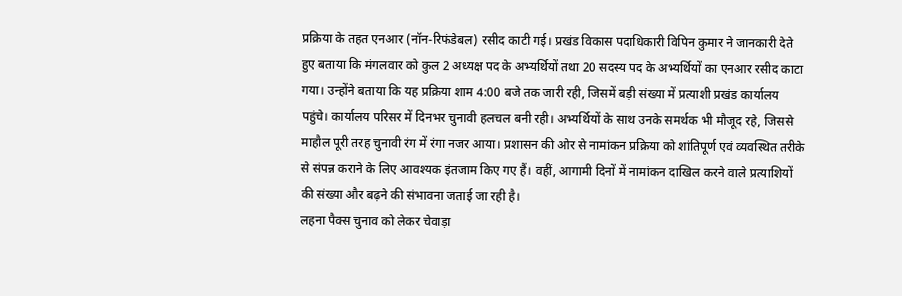प्रक्रिया के तहत एनआर (नॉन-रिफंडेबल) रसीद काटी गई। प्रखंड विकास पदाधिकारी विपिन कुमार ने जानकारी देते हुए बताया कि मंगलवार को कुल 2 अध्यक्ष पद के अभ्यर्थियों तथा 20 सदस्य पद के अभ्यर्थियों का एनआर रसीद काटा गया। उन्होंने बताया कि यह प्रक्रिया शाम 4:00 बजे तक जारी रही, जिसमें बड़ी संख्या में प्रत्याशी प्रखंड कार्यालय पहुंचे। कार्यालय परिसर में दिनभर चुनावी हलचल बनी रही। अभ्यर्थियों के साथ उनके समर्थक भी मौजूद रहे, जिससे माहौल पूरी तरह चुनावी रंग में रंगा नजर आया। प्रशासन की ओर से नामांकन प्रक्रिया को शांतिपूर्ण एवं व्यवस्थित तरीके से संपन्न कराने के लिए आवश्यक इंतजाम किए गए हैं। वहीं, आगामी दिनों में नामांकन दाखिल करने वाले प्रत्याशियों की संख्या और बढ़ने की संभावना जताई जा रही है।
लहना पैक्स चुनाव को लेकर चेवाड़ा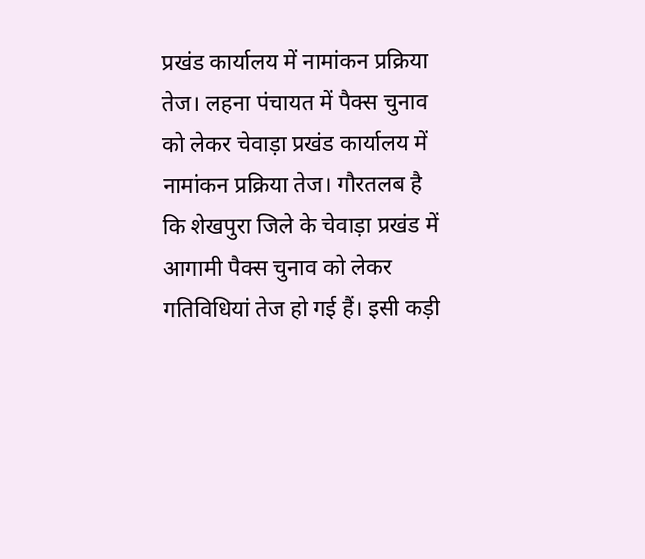प्रखंड कार्यालय में नामांकन प्रक्रिया तेज। लहना पंचायत में पैक्स चुनाव को लेकर चेवाड़ा प्रखंड कार्यालय में नामांकन प्रक्रिया तेज। गौरतलब है कि शेखपुरा जिले के चेवाड़ा प्रखंड में आगामी पैक्स चुनाव को लेकर गतिविधियां तेज हो गई हैं। इसी कड़ी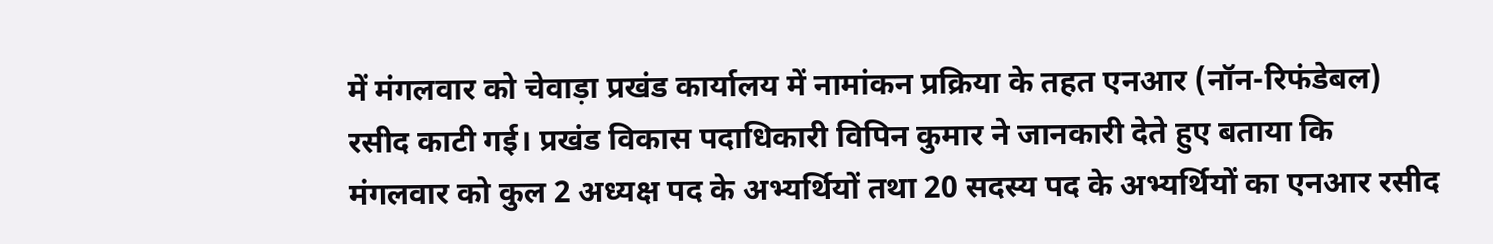में मंगलवार को चेवाड़ा प्रखंड कार्यालय में नामांकन प्रक्रिया के तहत एनआर (नॉन-रिफंडेबल) रसीद काटी गई। प्रखंड विकास पदाधिकारी विपिन कुमार ने जानकारी देते हुए बताया कि मंगलवार को कुल 2 अध्यक्ष पद के अभ्यर्थियों तथा 20 सदस्य पद के अभ्यर्थियों का एनआर रसीद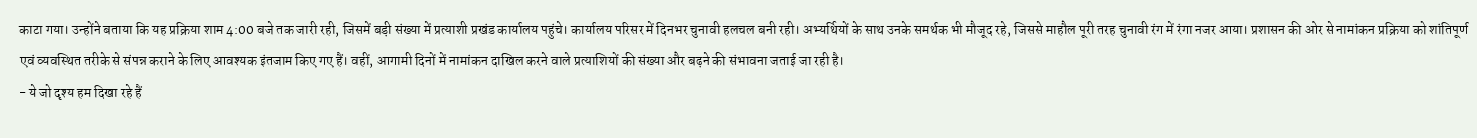काटा गया। उन्होंने बताया कि यह प्रक्रिया शाम 4:00 बजे तक जारी रही, जिसमें बड़ी संख्या में प्रत्याशी प्रखंड कार्यालय पहुंचे। कार्यालय परिसर में दिनभर चुनावी हलचल बनी रही। अभ्यर्थियों के साथ उनके समर्थक भी मौजूद रहे, जिससे माहौल पूरी तरह चुनावी रंग में रंगा नजर आया। प्रशासन की ओर से नामांकन प्रक्रिया को शांतिपूर्ण एवं व्यवस्थित तरीके से संपन्न कराने के लिए आवश्यक इंतजाम किए गए हैं। वहीं, आगामी दिनों में नामांकन दाखिल करने वाले प्रत्याशियों की संख्या और बढ़ने की संभावना जताई जा रही है।
- ये जो दृश्य हम दिखा रहे हैं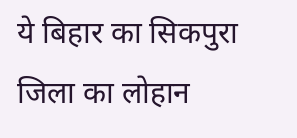ये बिहार का सिकपुरा जिला का लोहान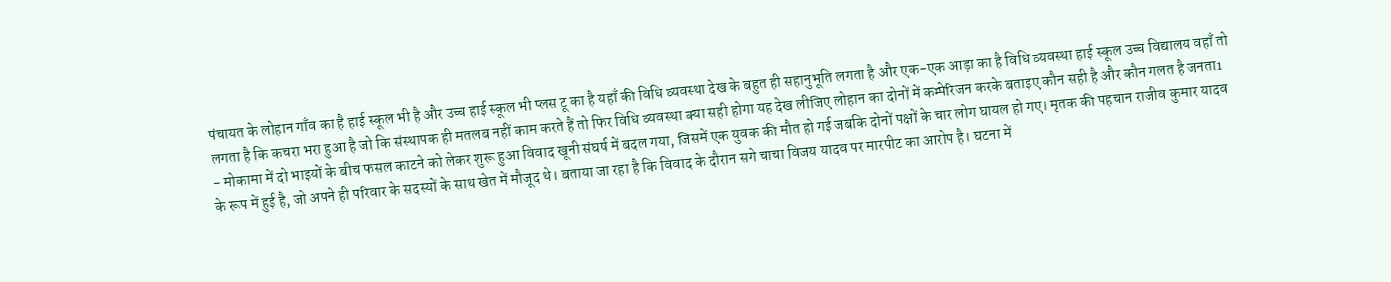पंचायत के लोहान गाँव का है हाई स्कूल भी है और उच्च हाई स्कूल भी प्लस टू का है यहाँ की विधि व्यवस्था देख के बहुत ही सहानुभूति लगता है और एक-एक आड़ा का है विधि व्यवस्था हाई स्कूल उच्च विद्यालय वहाँ तो लगता है कि कचरा भरा हुआ है जो कि संस्थापक ही मतलब नहीं काम करते हैं तो फिर विधि व्यवस्था क्या सही होगा यह देख लीजिए लोहान का दोनों में कम्पेरिजन करके बताइए कौन सही है और कौन गलत है जनता1
- मोकामा में दो भाइयों के बीच फसल काटने को लेकर शुरू हुआ विवाद खूनी संघर्ष में बदल गया, जिसमें एक युवक की मौत हो गई जबकि दोनों पक्षों के चार लोग घायल हो गए। मृतक की पहचान राजीव कुमार यादव के रूप में हुई है, जो अपने ही परिवार के सदस्यों के साथ खेत में मौजूद थे। बताया जा रहा है कि विवाद के दौरान सगे चाचा विजय यादव पर मारपीट का आरोप है। घटना में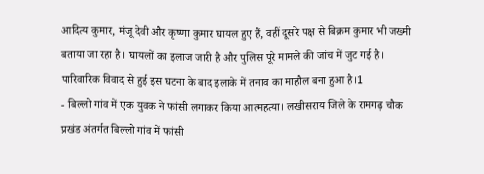आदित्य कुमार, मंजू देवी और कृष्णा कुमार घायल हुए हैं, वहीं दूसरे पक्ष से बिक्रम कुमार भी जख्मी बताया जा रहा है। घायलों का इलाज जारी है और पुलिस पूरे मामले की जांच में जुट गई है। पारिवारिक विवाद से हुई इस घटना के बाद इलाके में तनाव का माहौल बना हुआ है।1
- बिल्लो गांव में एक युवक ने फांसी लगाकर किया आत्महत्या। लखीसराय जिले के रामगढ़ चौक प्रखंड अंतर्गत बिल्लो गांव में फांसी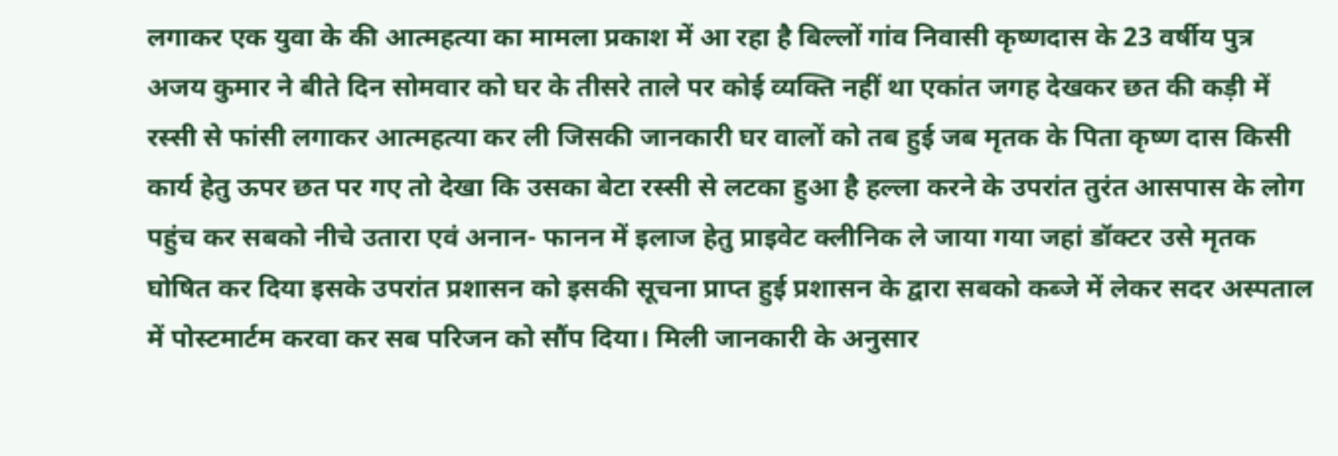लगाकर एक युवा के की आत्महत्या का मामला प्रकाश में आ रहा है बिल्लों गांव निवासी कृष्णदास के 23 वर्षीय पुत्र अजय कुमार ने बीते दिन सोमवार को घर के तीसरे ताले पर कोई व्यक्ति नहीं था एकांत जगह देखकर छत की कड़ी में रस्सी से फांसी लगाकर आत्महत्या कर ली जिसकी जानकारी घर वालों को तब हुई जब मृतक के पिता कृष्ण दास किसी कार्य हेतु ऊपर छत पर गए तो देखा कि उसका बेटा रस्सी से लटका हुआ है हल्ला करने के उपरांत तुरंत आसपास के लोग पहुंच कर सबको नीचे उतारा एवं अनान- फानन में इलाज हेतु प्राइवेट क्लीनिक ले जाया गया जहां डॉक्टर उसे मृतक घोषित कर दिया इसके उपरांत प्रशासन को इसकी सूचना प्राप्त हुई प्रशासन के द्वारा सबको कब्जे में लेकर सदर अस्पताल में पोस्टमार्टम करवा कर सब परिजन को सौंप दिया। मिली जानकारी के अनुसार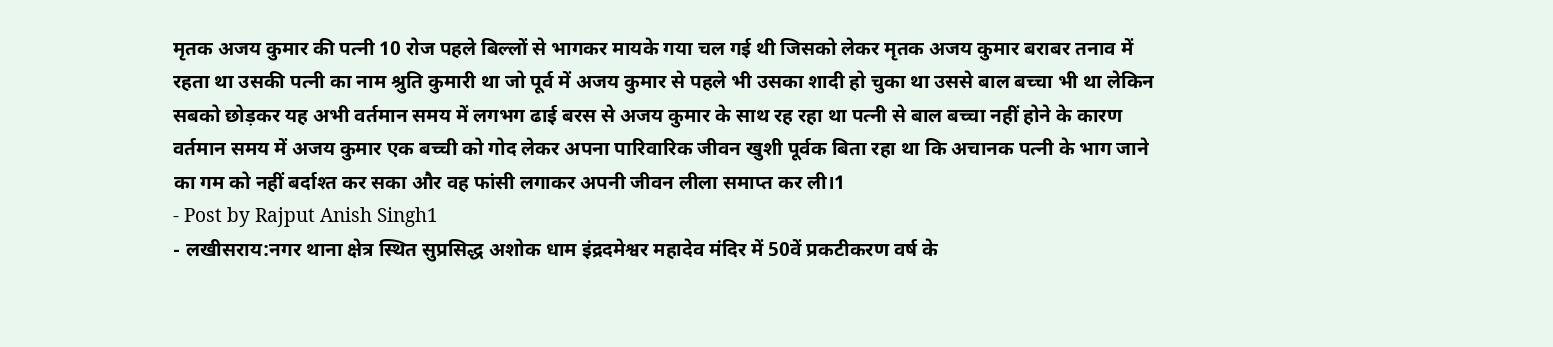मृतक अजय कुमार की पत्नी 10 रोज पहले बिल्लों से भागकर मायके गया चल गई थी जिसको लेकर मृतक अजय कुमार बराबर तनाव में रहता था उसकी पत्नी का नाम श्रुति कुमारी था जो पूर्व में अजय कुमार से पहले भी उसका शादी हो चुका था उससे बाल बच्चा भी था लेकिन सबको छोड़कर यह अभी वर्तमान समय में लगभग ढाई बरस से अजय कुमार के साथ रह रहा था पत्नी से बाल बच्चा नहीं होने के कारण वर्तमान समय में अजय कुमार एक बच्ची को गोद लेकर अपना पारिवारिक जीवन खुशी पूर्वक बिता रहा था कि अचानक पत्नी के भाग जाने का गम को नहीं बर्दाश्त कर सका और वह फांसी लगाकर अपनी जीवन लीला समाप्त कर ली।1
- Post by Rajput Anish Singh1
- लखीसराय:नगर थाना क्षेत्र स्थित सुप्रसिद्ध अशोक धाम इंद्रदमेश्वर महादेव मंदिर में 50वें प्रकटीकरण वर्ष के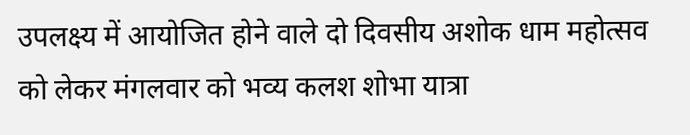उपलक्ष्य में आयोजित होने वाले दो दिवसीय अशोक धाम महोत्सव को लेकर मंगलवार को भव्य कलश शोभा यात्रा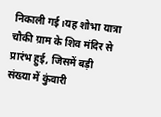निकाली गई।यह शोभा यात्रा चौकी ग्राम के शिव मंदिर से प्रारंभ हुई, जिसमें बड़ी संख्या में कुंवारी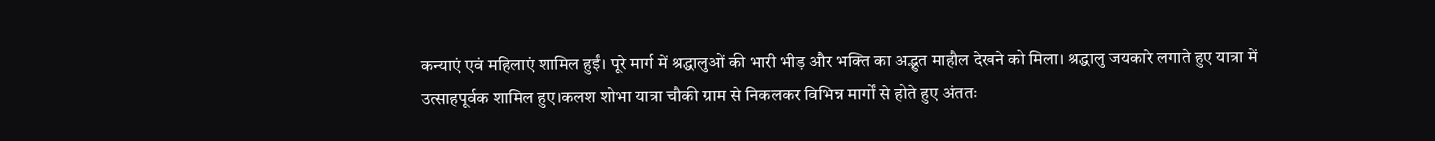कन्याएं एवं महिलाएं शामिल हुईं। पूरे मार्ग में श्रद्धालुओं की भारी भीड़ और भक्ति का अद्भुत माहौल देखने को मिला। श्रद्धालु जयकारे लगाते हुए यात्रा में उत्साहपूर्वक शामिल हुए।कलश शोभा यात्रा चौकी ग्राम से निकलकर विभिन्न मार्गों से होते हुए अंततः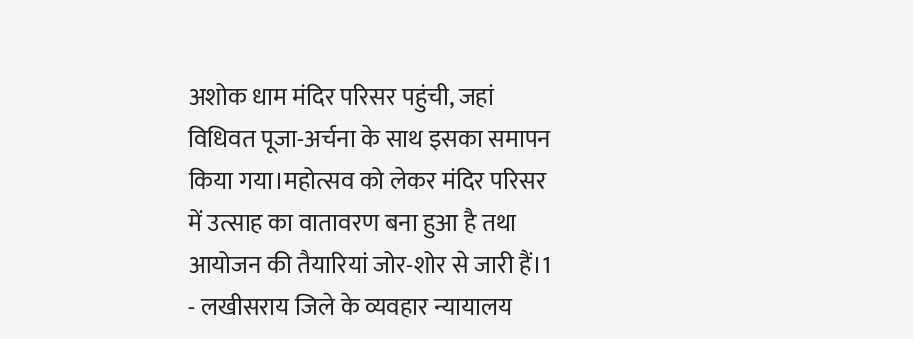अशोक धाम मंदिर परिसर पहुंची, जहां विधिवत पूजा-अर्चना के साथ इसका समापन किया गया।महोत्सव को लेकर मंदिर परिसर में उत्साह का वातावरण बना हुआ है तथा आयोजन की तैयारियां जोर-शोर से जारी हैं।1
- लखीसराय जिले के व्यवहार न्यायालय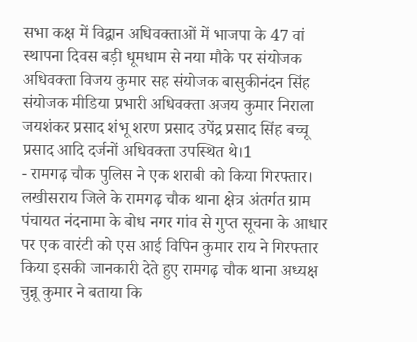सभा कक्ष में विद्वान अधिवक्ताओं में भाजपा के 47 वां स्थापना दिवस बड़ी धूमधाम से नया मौके पर संयोजक अधिवक्ता विजय कुमार सह संयोजक बासुकीनंदन सिंह संयोजक मीडिया प्रभारी अधिवक्ता अजय कुमार निराला जयशंकर प्रसाद शंभू शरण प्रसाद उपेंद्र प्रसाद सिंह बच्चू प्रसाद आदि दर्जनों अधिवक्ता उपस्थित थे।1
- रामगढ़ चौक पुलिस ने एक शराबी को किया गिरफ्तार। लखीसराय जिले के रामगढ़ चौक थाना क्षेत्र अंतर्गत ग्राम पंचायत नंदनामा के बोध नगर गांव से गुप्त सूचना के आधार पर एक वारंटी को एस आई विपिन कुमार राय ने गिरफ्तार किया इसकी जानकारी देते हुए रामगढ़ चौक थाना अध्यक्ष चुन्नू कुमार ने बताया कि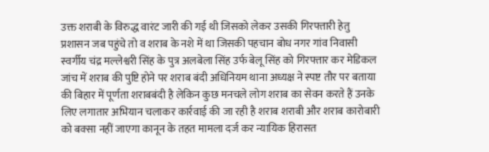उक्त शराबी के विरुद्ध वारंट जारी की गई थी जिसको लेकर उसकी गिरफ्तारी हेतु प्रशासन जब पहुंचे तो व शराब के नशे में था जिसकी पहचान बोध नगर गांव निवासी स्वर्गीय चंद्र मल्लेश्वरी सिंह के पुत्र अलबेला सिंह उर्फ बेलू सिंह को गिरफ्तार कर मेडिकल जांच में शराब की पुष्टि होने पर शराब बंदी अधिनियम थाना अध्यक्ष ने स्पष्ट तौर पर बताया की बिहार में पूर्णता शराबबंदी है लेकिन कुछ मनचले लोग शराब का सेवन करते हैं उनके लिए लगातार अभियान चलाकर कार्रवाई की जा रही है शराब शराबी और शराब कारोबारी को बक्सा नहीं जाएगा कानून के तहत मामला दर्ज कर न्यायिक हिरासत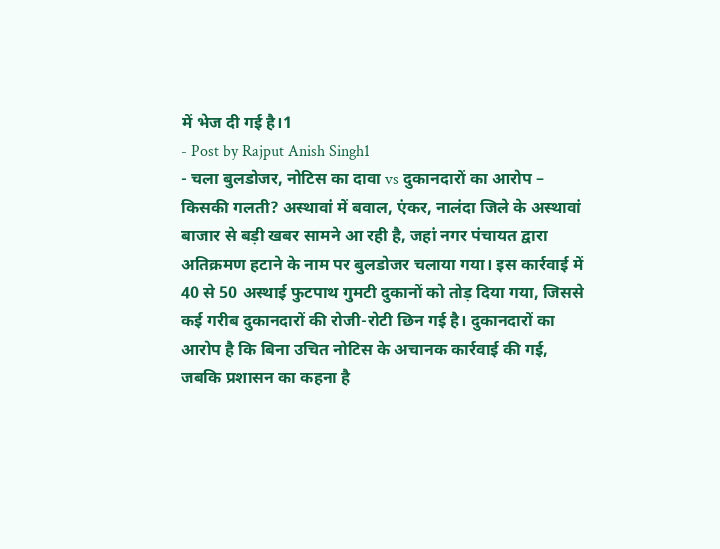में भेज दी गई है।1
- Post by Rajput Anish Singh1
- चला बुलडोजर, नोटिस का दावा vs दुकानदारों का आरोप – किसकी गलती? अस्थावां में बवाल, एंकर, नालंदा जिले के अस्थावां बाजार से बड़ी खबर सामने आ रही है, जहां नगर पंचायत द्वारा अतिक्रमण हटाने के नाम पर बुलडोजर चलाया गया। इस कार्रवाई में 40 से 50 अस्थाई फुटपाथ गुमटी दुकानों को तोड़ दिया गया, जिससे कई गरीब दुकानदारों की रोजी-रोटी छिन गई है। दुकानदारों का आरोप है कि बिना उचित नोटिस के अचानक कार्रवाई की गई, जबकि प्रशासन का कहना है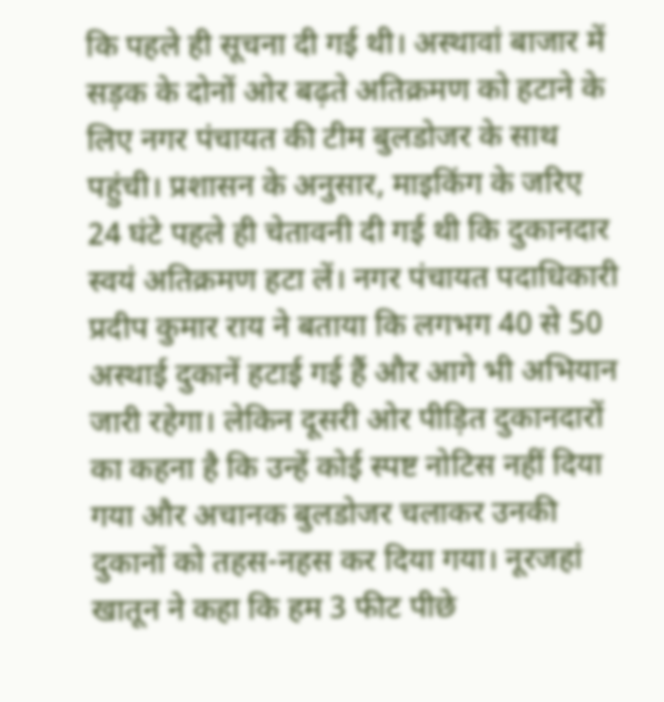कि पहले ही सूचना दी गई थी। अस्थावां बाजार में सड़क के दोनों ओर बढ़ते अतिक्रमण को हटाने के लिए नगर पंचायत की टीम बुलडोजर के साथ पहुंची। प्रशासन के अनुसार, माइकिंग के जरिए 24 घंटे पहले ही चेतावनी दी गई थी कि दुकानदार स्वयं अतिक्रमण हटा लें। नगर पंचायत पदाधिकारी प्रदीप कुमार राय ने बताया कि लगभग 40 से 50 अस्थाई दुकानें हटाई गई हैं और आगे भी अभियान जारी रहेगा। लेकिन दूसरी ओर पीड़ित दुकानदारों का कहना है कि उन्हें कोई स्पष्ट नोटिस नहीं दिया गया और अचानक बुलडोजर चलाकर उनकी दुकानों को तहस-नहस कर दिया गया। नूरजहां खातून ने कहा कि हम 3 फीट पीछे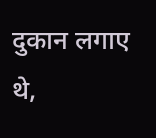दुकान लगाए थे,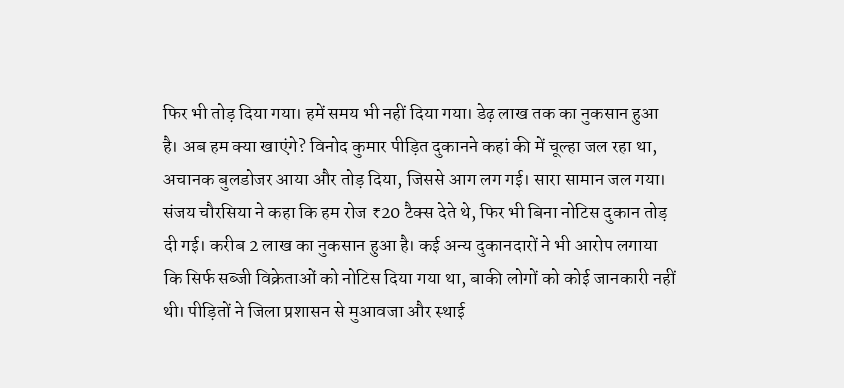फिर भी तोड़ दिया गया। हमें समय भी नहीं दिया गया। डेढ़ लाख तक का नुकसान हुआ है। अब हम क्या खाएंगे? विनोद कुमार पीड़ित दुकानने कहां की में चूल्हा जल रहा था, अचानक बुलडोजर आया और तोड़ दिया, जिससे आग लग गई। सारा सामान जल गया। संजय चौरसिया ने कहा कि हम रोज ₹20 टैक्स देते थे, फिर भी बिना नोटिस दुकान तोड़ दी गई। करीब 2 लाख का नुकसान हुआ है। कई अन्य दुकानदारों ने भी आरोप लगाया कि सिर्फ सब्जी विक्रेताओं को नोटिस दिया गया था, बाकी लोगों को कोई जानकारी नहीं थी। पीड़ितों ने जिला प्रशासन से मुआवजा और स्थाई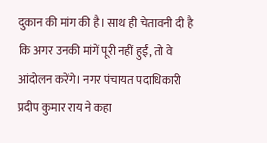दुकान की मांग की है। साथ ही चेतावनी दी है कि अगर उनकी मांगें पूरी नहीं हुईं, तो वे आंदोलन करेंगे। नगर पंचायत पदाधिकारी प्रदीप कुमार राय ने कहा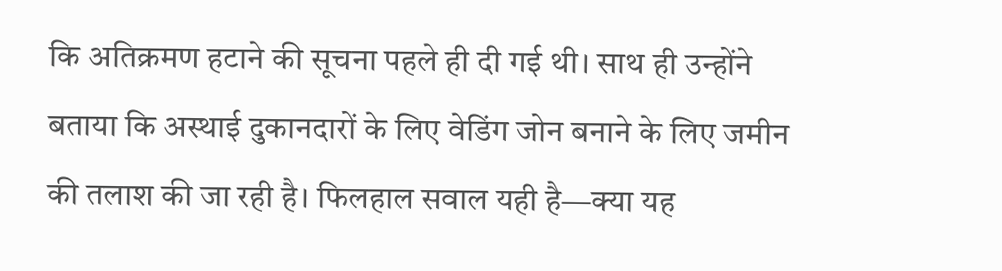कि अतिक्रमण हटाने की सूचना पहले ही दी गई थी। साथ ही उन्होंने बताया कि अस्थाई दुकानदारों के लिए वेडिंग जोन बनाने के लिए जमीन की तलाश की जा रही है। फिलहाल सवाल यही है—क्या यह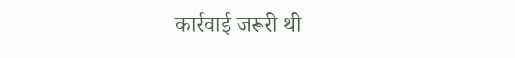कार्रवाई जरूरी थी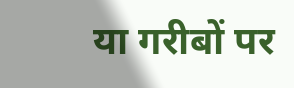या गरीबों पर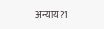अन्याय?1